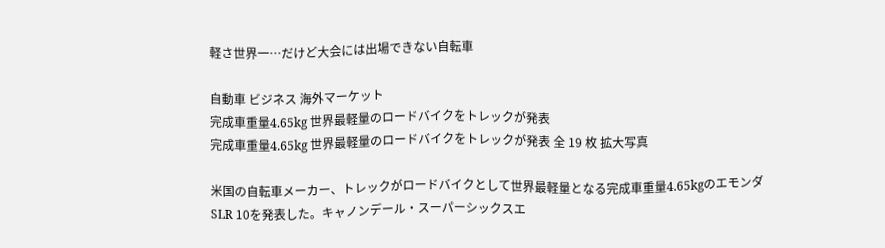軽さ世界一…だけど大会には出場できない自転車

自動車 ビジネス 海外マーケット
完成車重量4.65kg 世界最軽量のロードバイクをトレックが発表
完成車重量4.65kg 世界最軽量のロードバイクをトレックが発表 全 19 枚 拡大写真

米国の自転車メーカー、トレックがロードバイクとして世界最軽量となる完成車重量4.65kgのエモンダSLR 10を発表した。キャノンデール・スーパーシックスエ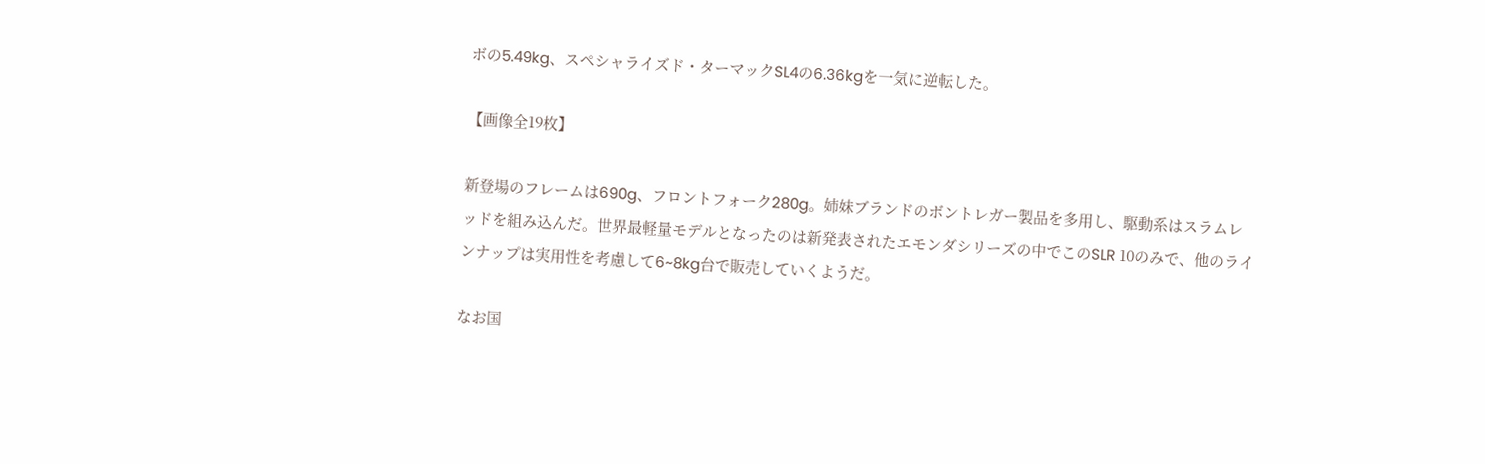ボの5.49kg、スペシャライズド・ターマックSL4の6.36kgを一気に逆転した。

【画像全19枚】

新登場のフレームは690g、フロントフォーク280g。姉妹ブランドのボントレガー製品を多用し、駆動系はスラムレッドを組み込んだ。世界最軽量モデルとなったのは新発表されたエモンダシリーズの中でこのSLR 10のみで、他のラインナップは実用性を考慮して6~8kg台で販売していくようだ。

なお国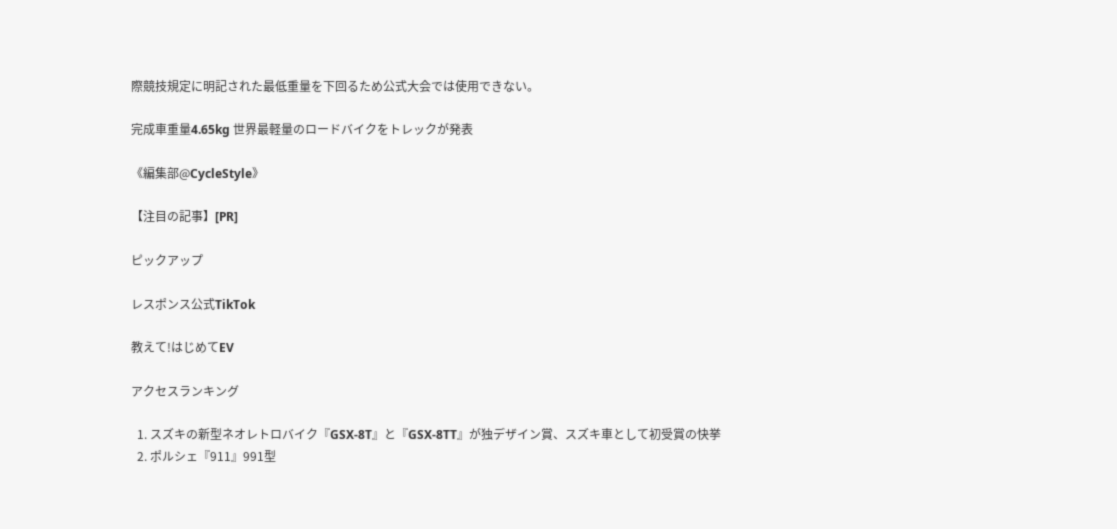際競技規定に明記された最低重量を下回るため公式大会では使用できない。

完成車重量4.65kg 世界最軽量のロードバイクをトレックが発表

《編集部@CycleStyle》

【注目の記事】[PR]

ピックアップ

レスポンス公式TikTok

教えて!はじめてEV

アクセスランキング

  1. スズキの新型ネオレトロバイク『GSX-8T』と『GSX-8TT』が独デザイン賞、スズキ車として初受賞の快挙
  2. ポルシェ『911』991型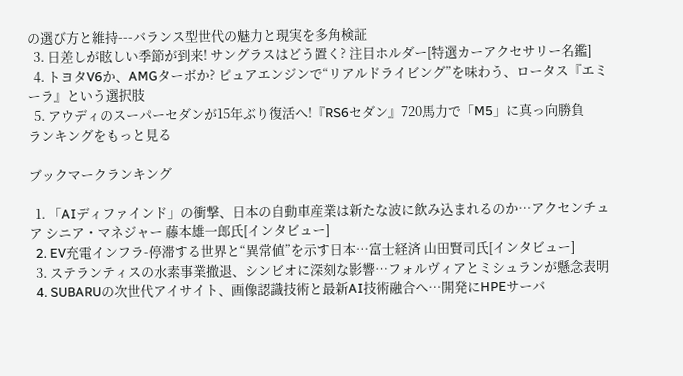の選び方と維持---バランス型世代の魅力と現実を多角検証
  3. 日差しが眩しい季節が到来! サングラスはどう置く? 注目ホルダー[特選カーアクセサリー名鑑]
  4. トヨタV6か、AMGターボか? ピュアエンジンで“リアルドライビング”を味わう、ロータス『エミーラ』という選択肢
  5. アウディのスーパーセダンが15年ぶり復活へ!『RS6セダン』720馬力で「M5」に真っ向勝負
ランキングをもっと見る

ブックマークランキング

  1. 「AIディファインド」の衝撃、日本の自動車産業は新たな波に飲み込まれるのか…アクセンチュア シニア・マネジャー 藤本雄一郎氏[インタビュー]
  2. EV充電インフラ-停滞する世界と“異常値”を示す日本…富士経済 山田賢司氏[インタビュー]
  3. ステランティスの水素事業撤退、シンビオに深刻な影響…フォルヴィアとミシュランが懸念表明
  4. SUBARUの次世代アイサイト、画像認識技術と最新AI技術融合へ…開発にHPEサーバ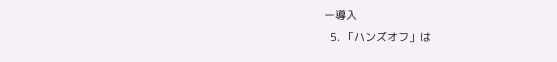ー導入
  5. 「ハンズオフ」は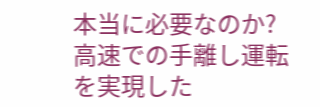本当に必要なのか? 高速での手離し運転を実現した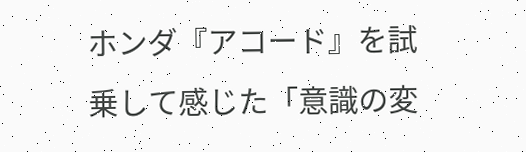ホンダ『アコード』を試乗して感じた「意識の変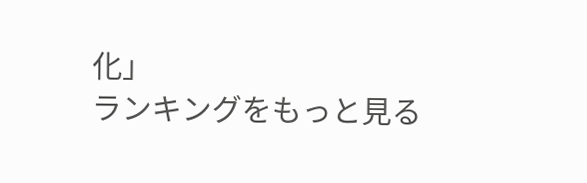化」
ランキングをもっと見る